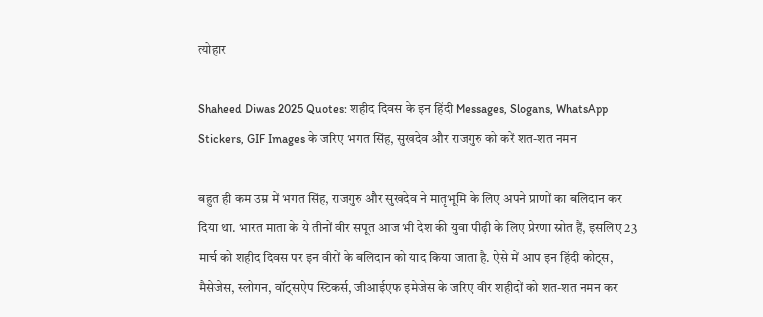त्योहार

Shaheed Diwas 2025 Quotes: शहीद दिवस के इन हिंदी Messages, Slogans, WhatsApp Stickers, GIF Images के जरिए भगत सिंह, सुखदेव और राजगुरु को करें शत-शत नमन

बहुत ही कम उम्र में भगत सिंह, राजगुरु और सुखदेव ने मातृभूमि के लिए अपने प्राणों का बलिदान कर दिया था. भारत माता के ये तीनों वीर सपूत आज भी देश की युवा पीढ़ी के लिए प्रेरणा स्रोत हैं, इसलिए 23 मार्च को शहीद दिवस पर इन वीरों के बलिदान को याद किया जाता है. ऐसे में आप इन हिंदी कोट्स, मैसेजेस, स्लोगन, वॉट्सऐप स्टिकर्स, जीआईएफ इमेजेस के जरिए वीर शहीदों को शत-शत नमन कर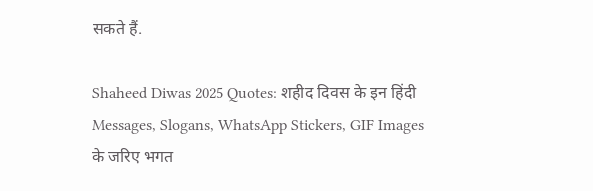सकते हैं.

Shaheed Diwas 2025 Quotes: शहीद दिवस के इन हिंदी Messages, Slogans, WhatsApp Stickers, GIF Images के जरिए भगत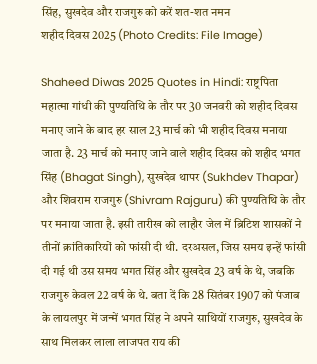सिंह, सुखदेव और राजगुरु को करें शत-शत नमन
शहीद दिवस 2025 (Photo Credits: File Image)

Shaheed Diwas 2025 Quotes in Hindi: राष्ट्रपिता महात्मा गांधी की पुण्यतिथि के तौर पर 30 जनवरी को शहीद दिवस मनाए जाने के बाद हर साल 23 मार्च को भी शहीद दिवस मनाया जाता है. 23 मार्च को मनाए जाने वाले शहीद दिवस को शहीद भगत सिंह (Bhagat Singh), सुखदेव थापर (Sukhdev Thapar) और शिवराम राजगुरु (Shivram Rajguru) की पुण्यतिथि के तौर पर मनाया जाता है. इसी तारीख को लाहौर जेल में ब्रिटिश शासकों ने तीनों क्रांतिकारियों को फांसी दी थी. दरअसल, जिस समय इन्हें फांसी दी गई थी उस समय भगत सिंह और सुखदेव 23 वर्ष के थे, जबकि राजगुरु केवल 22 वर्ष के थे. बता दें कि 28 सितंबर 1907 को पंजाब के लायलपुर में जन्में भगत सिंह ने अपने साथियों राजगुरु, सुखदेव के साथ मिलकर लाला लाजपत राय की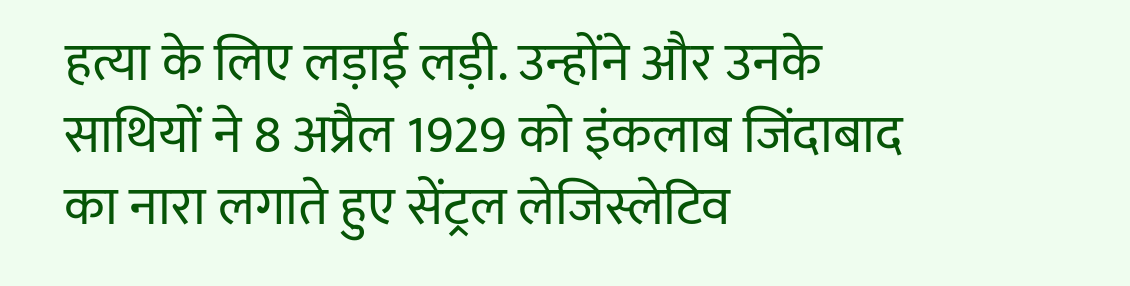हत्या के लिए लड़ाई लड़ी. उन्होंने और उनके साथियों ने 8 अप्रैल 1929 को इंकलाब जिंदाबाद का नारा लगाते हुए सेंट्रल लेजिस्लेटिव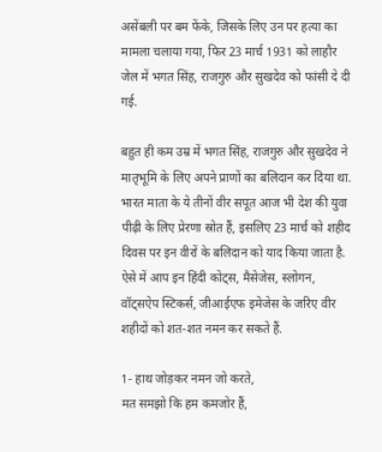असेंबली पर बम फेंके, जिसके लिए उन पर हत्या का मामला चलाया गया, फिर 23 मार्च 1931 को लाहौर जेल में भगत सिंह, राजगुरु और सुखदेव को फांसी दे दी गई.

बहुत ही कम उम्र में भगत सिंह, राजगुरु और सुखदेव ने मातृभूमि के लिए अपने प्राणों का बलिदान कर दिया था. भारत माता के ये तीनों वीर सपूत आज भी देश की युवा पीढ़ी के लिए प्रेरणा स्रोत हैं, इसलिए 23 मार्च को शहीद दिवस पर इन वीरों के बलिदान को याद किया जाता है. ऐसे में आप इन हिंदी कोट्स, मैसेजेस, स्लोगन, वॉट्सऐप स्टिकर्स, जीआईएफ इमेजेस के जरिए वीर शहीदों को शत-शत नमन कर सकते हैं.

1- हाथ जोड़कर नमन जो करते,
मत समझो कि हम कमजोर हैं,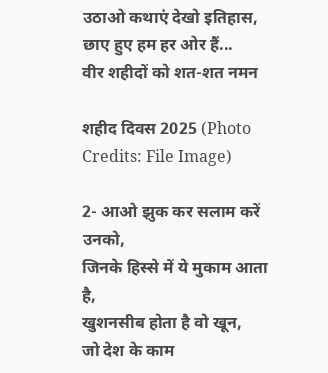उठाओ कथाएं देखो इतिहास,
छाए हुए हम हर ओर हैं...
वीर शहीदों को शत-शत नमन

शहीद दिवस 2025 (Photo Credits: File Image)

2- आओ झुक कर सलाम करें उनको,
जिनके हिस्से में ये मुकाम आता है,
खुशनसीब होता है वो खून,
जो देश के काम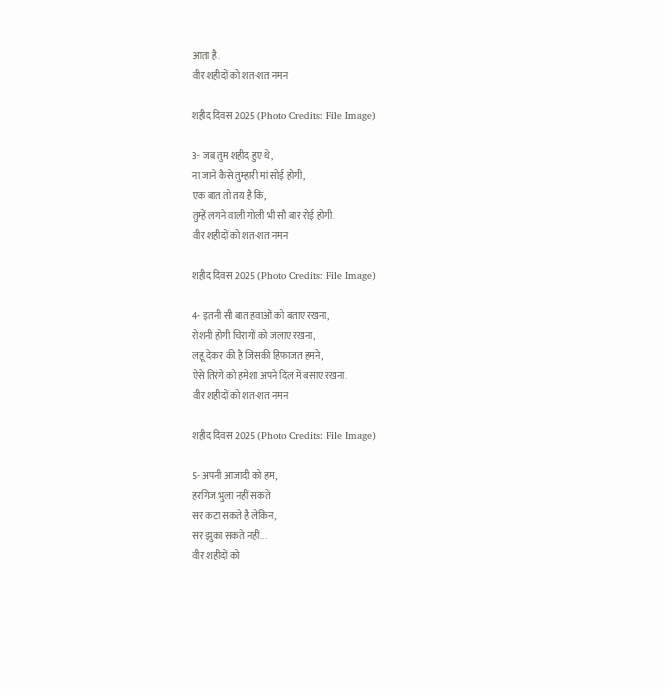आता है.
वीर शहीदों को शत-शत नमन

शहीद दिवस 2025 (Photo Credits: File Image)

3- जब तुम शहीद हुए थे,
ना जाने कैसे तुम्हारी मां सोई होगी,
एक बात तो तय है कि,
तुम्हें लगने वाली गोली भी सौ बार रोई होगी.
वीर शहीदों को शत-शत नमन

शहीद दिवस 2025 (Photo Credits: File Image)

4- इतनी सी बात हवाओं को बताए रखना,
रोशनी होगी चिरागों को जलाए रखना,
लहू देकर की है जिसकी हिफाजत हमने,
ऐसे तिरंगे को हमेशा अपने दिल में बसाए रखना.
वीर शहीदों को शत-शत नमन

शहीद दिवस 2025 (Photo Credits: File Image)

5- अपनी आजादी को हम,
हरगिज भुला नहीं सकते
सर कटा सकते है लेकिन,
सर झुका सकते नहीं...
वीर शहीदों को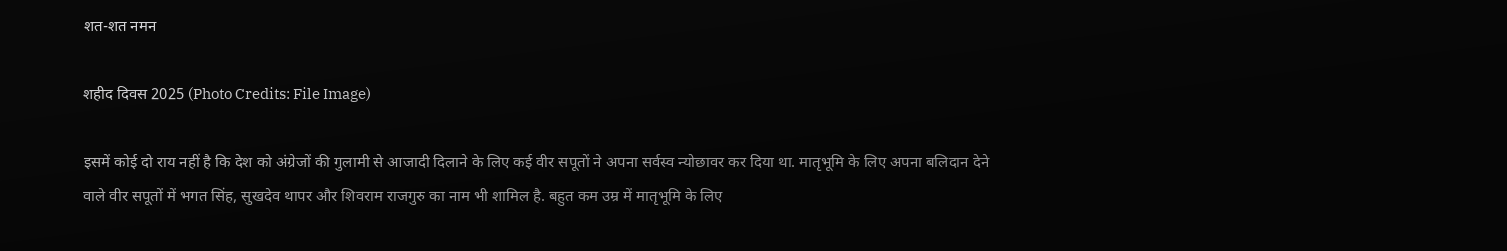शत-शत नमन

शहीद दिवस 2025 (Photo Credits: File Image)

इसमें कोई दो राय नहीं है कि देश को अंग्रेजों की गुलामी से आजादी दिलाने के लिए कई वीर सपूतों ने अपना सर्वस्व न्योछावर कर दिया था. मातृभूमि के लिए अपना बलिदान देने वाले वीर सपूतों में भगत सिंह, सुखदेव थापर और शिवराम राजगुरु का नाम भी शामिल है. बहुत कम उम्र में मातृभूमि के लिए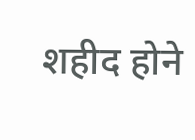शहीद होने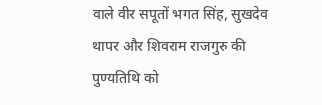वाले वीर सपूतों भगत सिंह, सुखदेव थापर और शिवराम राजगुरु की पुण्यतिथि को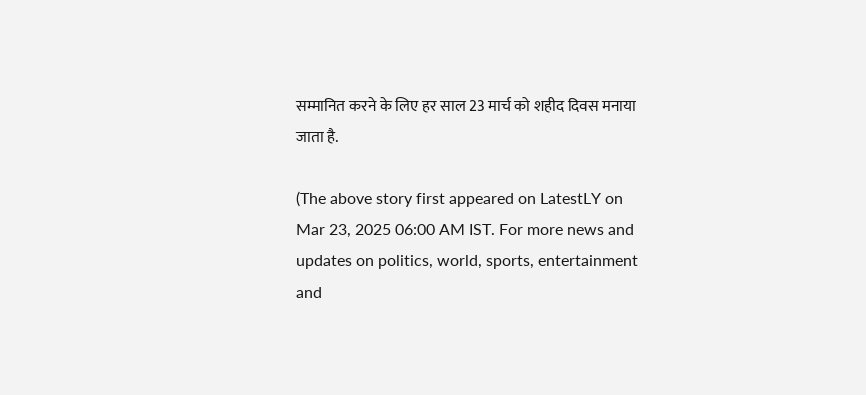सम्मानित करने के लिए हर साल 23 मार्च को शहीद दिवस मनाया जाता है.

(The above story first appeared on LatestLY on Mar 23, 2025 06:00 AM IST. For more news and updates on politics, world, sports, entertainment and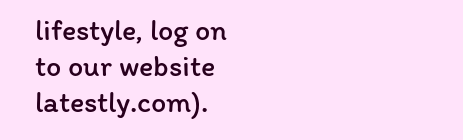lifestyle, log on to our website latestly.com).